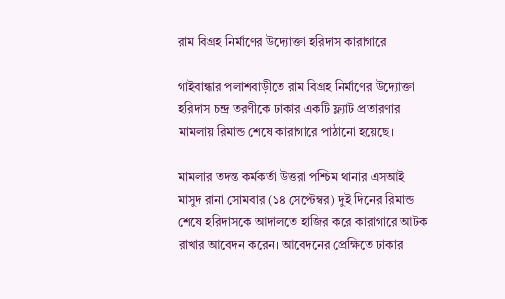রাম বিগ্রহ নির্মাণের উদ্যোক্তা হরিদাস কারাগারে

গাইবান্ধার পলাশবাড়ীতে রাম বিগ্রহ নির্মাণের উদ্যোক্তা হরিদাস চন্দ্র তরণীকে ঢাকার একটি ফ্ল্যাট প্রতারণার মামলায় রিমান্ড শেষে কারাগারে পাঠানো হয়েছে।

মামলার তদন্ত কর্মকর্তা উত্তরা পশ্চিম থানার এসআই মাসুদ রানা সোমবার (১৪ সেপ্টেম্বর) দুই দিনের রিমান্ড শেষে হরিদাসকে আদালতে হাজির করে কারাগারে আটক রাখার আবেদন করেন। আবেদনের প্রেক্ষিতে ঢাকার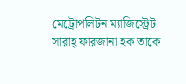মেট্রোপলিটন ম্যাজিস্ট্রেট সারাহ্ ফারজানা হক তাকে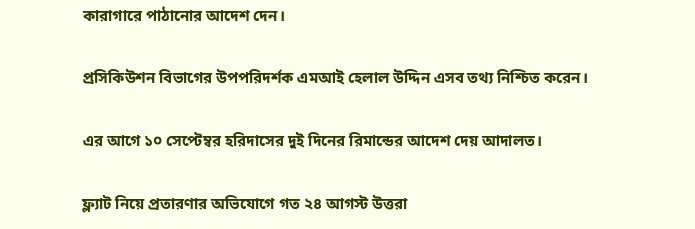কারাগারে পাঠানোর আদেশ দেন।

প্রসিকিউশন বিভাগের উপপরিদর্শক এমআই হেলাল উদ্দিন এসব তথ্য নিশ্চিত করেন।

এর আগে ১০ সেপ্টেম্বর হরিদাসের দুই দিনের রিমান্ডের আদেশ দেয় আদালত।

ফ্ল্যাট নিয়ে প্রতারণার অভিযোগে গত ২৪ আগস্ট উত্তরা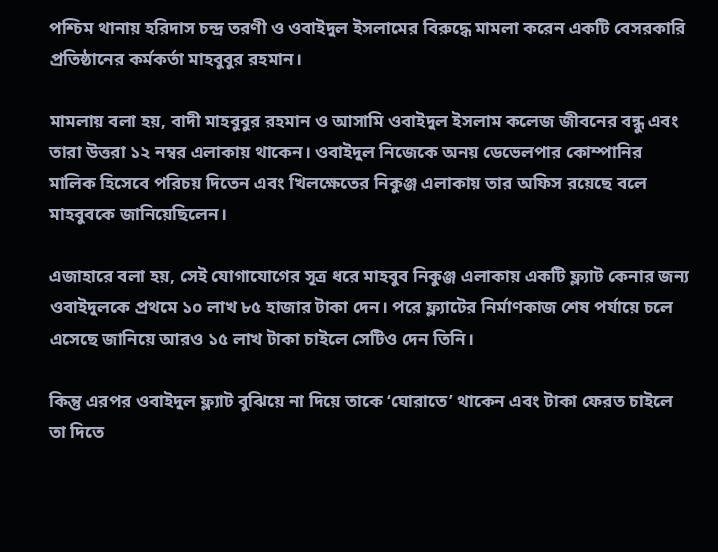পশ্চিম থানায় হরিদাস চন্দ্র তরণী ও ওবাইদুল ইসলামের বিরুদ্ধে মামলা করেন একটি বেসরকারি প্রতিষ্ঠানের কর্মকর্তা মাহবুবুর রহমান।

মামলায় বলা হয়, বাদী মাহবুবুর রহমান ও আসামি ওবাইদুল ইসলাম কলেজ জীবনের বন্ধু এবং তারা উত্তরা ১২ নম্বর এলাকায় থাকেন। ওবাইদুল নিজেকে অনয় ডেভেলপার কোম্পানির মালিক হিসেবে পরিচয় দিতেন এবং খিলক্ষেতের নিকুঞ্জ এলাকায় তার অফিস রয়েছে বলে মাহবুবকে জানিয়েছিলেন।

এজাহারে বলা হয়, সেই যোগাযোগের সূত্র ধরে মাহবুব নিকুঞ্জ এলাকায় একটি ফ্ল্যাট কেনার জন্য ওবাইদুলকে প্রথমে ১০ লাখ ৮৫ হাজার টাকা দেন। পরে ফ্ল্যাটের নির্মাণকাজ শেষ পর্যায়ে চলে এসেছে জানিয়ে আরও ১৫ লাখ টাকা চাইলে সেটিও দেন তিনি।

কিন্তু এরপর ওবাইদুল ফ্ল্যাট বুঝিয়ে না দিয়ে তাকে ‘ঘোরাতে’ থাকেন এবং টাকা ফেরত চাইলে তা দিতে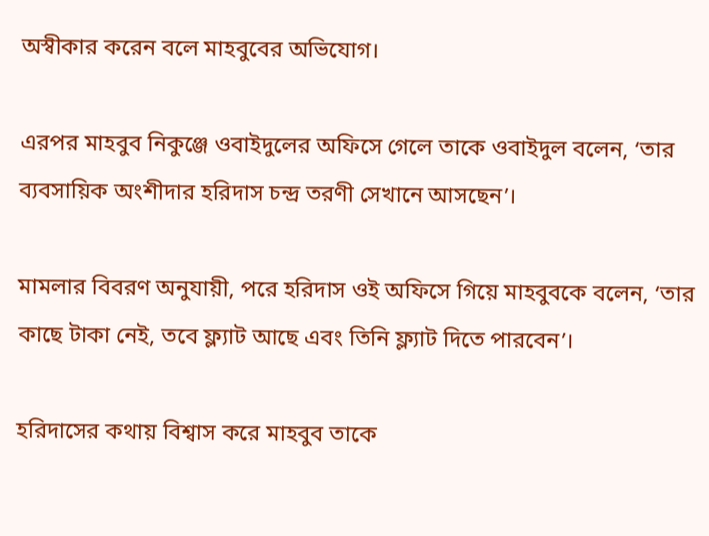অস্বীকার করেন বলে মাহবুবের অভিযোগ।

এরপর মাহবুব নিকুঞ্জে ওবাইদুলের অফিসে গেলে তাকে ওবাইদুল বলেন, ‘তার ব্যবসায়িক অংশীদার হরিদাস চন্দ্র তরণী সেখানে আসছেন’।

মামলার বিবরণ অনুযায়ী, পরে হরিদাস ওই অফিসে গিয়ে মাহবুবকে বলেন, ‘তার কাছে টাকা নেই, তবে ফ্ল্যাট আছে এবং তিনি ফ্ল্যাট দিতে পারবেন’।

হরিদাসের কথায় বিশ্বাস করে মাহবুব তাকে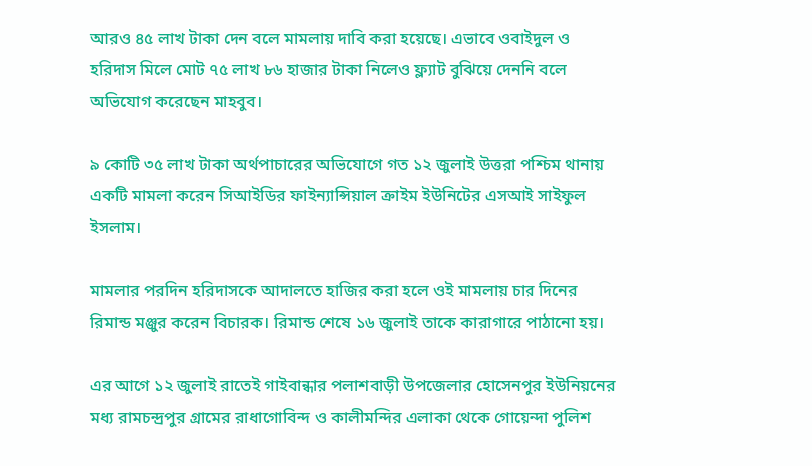আরও ৪৫ লাখ টাকা দেন বলে মামলায় দাবি করা হয়েছে। এভাবে ওবাইদুল ও হরিদাস মিলে মোট ৭৫ লাখ ৮৬ হাজার টাকা নিলেও ফ্ল্যাট বুঝিয়ে দেননি বলে অভিযোগ করেছেন মাহবুব।

৯ কোটি ৩৫ লাখ টাকা অর্থপাচারের অভিযোগে গত ১২ জুলাই উত্তরা পশ্চিম থানায় একটি মামলা করেন সিআইডির ফাইন্যান্সিয়াল ক্রাইম ইউনিটের এসআই সাইফুল ইসলাম।

মামলার পরদিন হরিদাসকে আদালতে হাজির করা হলে ওই মামলায় চার দিনের রিমান্ড মঞ্জুর করেন বিচারক। রিমান্ড শেষে ১৬ জুলাই তাকে কারাগারে পাঠানো হয়।

এর আগে ১২ জুলাই রাতেই গাইবান্ধার পলাশবাড়ী উপজেলার হোসেনপুর ইউনিয়নের মধ্য রামচন্দ্রপুর গ্রামের রাধাগোবিন্দ ও কালীমন্দির এলাকা থেকে গোয়েন্দা পুলিশ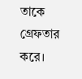তাকে গ্রেফতার করে।